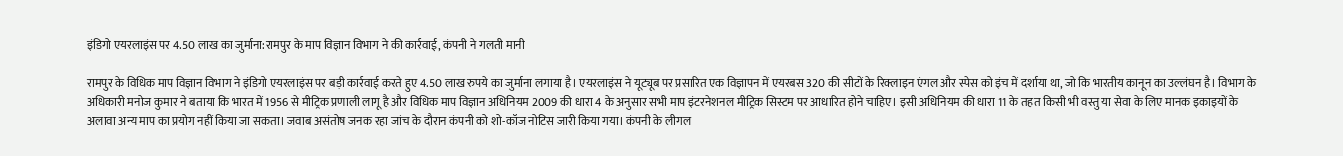इंडिगो एयरलाइंस पर 4.50 लाख का जुर्माना:रामपुर के माप विज्ञान विभाग ने की कार्रवाई, कंपनी ने गलती मानी

रामपुर के विधिक माप विज्ञान विभाग ने इंडिगो एयरलाइंस पर बड़ी कार्रवाई करते हुए 4.50 लाख रुपये का जुर्माना लगाया है। एयरलाइंस ने यूट्यूब पर प्रसारित एक विज्ञापन में एयरबस 320 की सीटों के रिक्लाइन एंगल और स्पेस को इंच में दर्शाया था, जो कि भारतीय कानून का उल्लंघन है। विभाग के अधिकारी मनोज कुमार ने बताया कि भारत में 1956 से मीट्रिक प्रणाली लागू है और विधिक माप विज्ञान अधिनियम 2009 की धारा 4 के अनुसार सभी माप इंटरनेशनल मीट्रिक सिस्टम पर आधारित होने चाहिए। इसी अधिनियम की धारा 11 के तहत किसी भी वस्तु या सेवा के लिए मानक इकाइयों के अलावा अन्य माप का प्रयोग नहीं किया जा सकता। जवाब असंतोष जनक रहा जांच के दौरान कंपनी को शो-कॉज नोटिस जारी किया गया। कंपनी के लीगल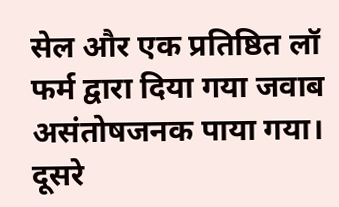सेल और एक प्रतिष्ठित लॉ फर्म द्वारा दिया गया जवाब असंतोषजनक पाया गया। दूसरे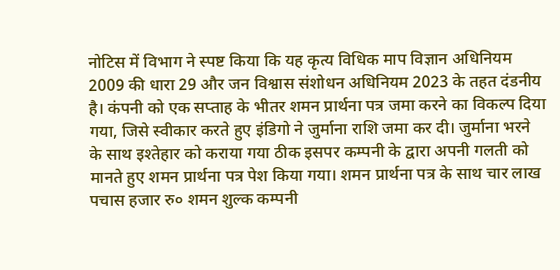नोटिस में विभाग ने स्पष्ट किया कि यह कृत्य विधिक माप विज्ञान अधिनियम 2009 की धारा 29 और जन विश्वास संशोधन अधिनियम 2023 के तहत दंडनीय है। कंपनी को एक सप्ताह के भीतर शमन प्रार्थना पत्र जमा करने का विकल्प दिया गया, जिसे स्वीकार करते हुए इंडिगो ने जुर्माना राशि जमा कर दी। जुर्माना भरने के साथ इश्तेहार को कराया गया ठीक इसपर कम्पनी के द्वारा अपनी गलती को मानते हुए शमन प्रार्थना पत्र पेश किया गया। शमन प्रार्थना पत्र के साथ चार लाख पचास हजार रु० शमन शुल्क कम्पनी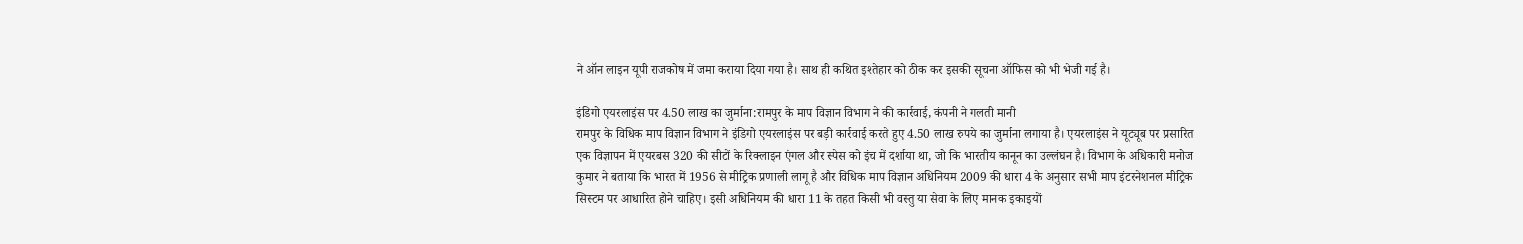ने ऑन लाइन यूपी राजकोष में जमा कराया दिया गया है। साथ ही कथित इश्तेहार को ठीक कर इसकी सूचना ऑफिस को भी भेजी गई है।

इंडिगो एयरलाइंस पर 4.50 लाख का जुर्माना:रामपुर के माप विज्ञान विभाग ने की कार्रवाई, कंपनी ने गलती मानी
रामपुर के विधिक माप विज्ञान विभाग ने इंडिगो एयरलाइंस पर बड़ी कार्रवाई करते हुए 4.50 लाख रुपये का जुर्माना लगाया है। एयरलाइंस ने यूट्यूब पर प्रसारित एक विज्ञापन में एयरबस 320 की सीटों के रिक्लाइन एंगल और स्पेस को इंच में दर्शाया था, जो कि भारतीय कानून का उल्लंघन है। विभाग के अधिकारी मनोज कुमार ने बताया कि भारत में 1956 से मीट्रिक प्रणाली लागू है और विधिक माप विज्ञान अधिनियम 2009 की धारा 4 के अनुसार सभी माप इंटरनेशनल मीट्रिक सिस्टम पर आधारित होने चाहिए। इसी अधिनियम की धारा 11 के तहत किसी भी वस्तु या सेवा के लिए मानक इकाइयों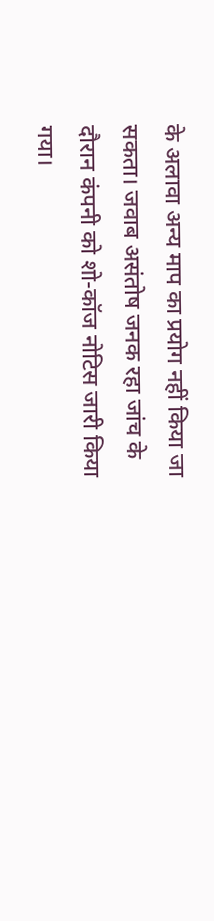के अलावा अन्य माप का प्रयोग नहीं किया जा सकता। जवाब असंतोष जनक रहा जांच के दौरान कंपनी को शो-कॉज नोटिस जारी किया गया।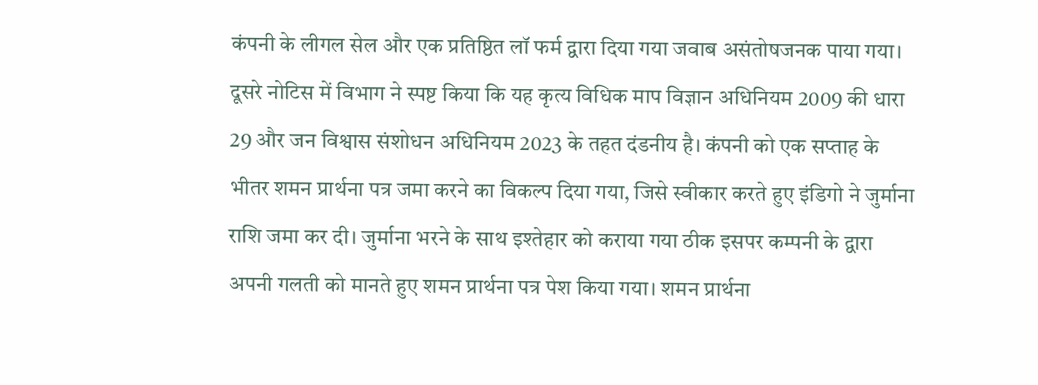कंपनी के लीगल सेल और एक प्रतिष्ठित लॉ फर्म द्वारा दिया गया जवाब असंतोषजनक पाया गया। दूसरे नोटिस में विभाग ने स्पष्ट किया कि यह कृत्य विधिक माप विज्ञान अधिनियम 2009 की धारा 29 और जन विश्वास संशोधन अधिनियम 2023 के तहत दंडनीय है। कंपनी को एक सप्ताह के भीतर शमन प्रार्थना पत्र जमा करने का विकल्प दिया गया, जिसे स्वीकार करते हुए इंडिगो ने जुर्माना राशि जमा कर दी। जुर्माना भरने के साथ इश्तेहार को कराया गया ठीक इसपर कम्पनी के द्वारा अपनी गलती को मानते हुए शमन प्रार्थना पत्र पेश किया गया। शमन प्रार्थना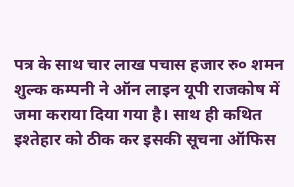पत्र के साथ चार लाख पचास हजार रु० शमन शुल्क कम्पनी ने ऑन लाइन यूपी राजकोष में जमा कराया दिया गया है। साथ ही कथित इश्तेहार को ठीक कर इसकी सूचना ऑफिस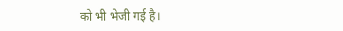को भी भेजी गई है।